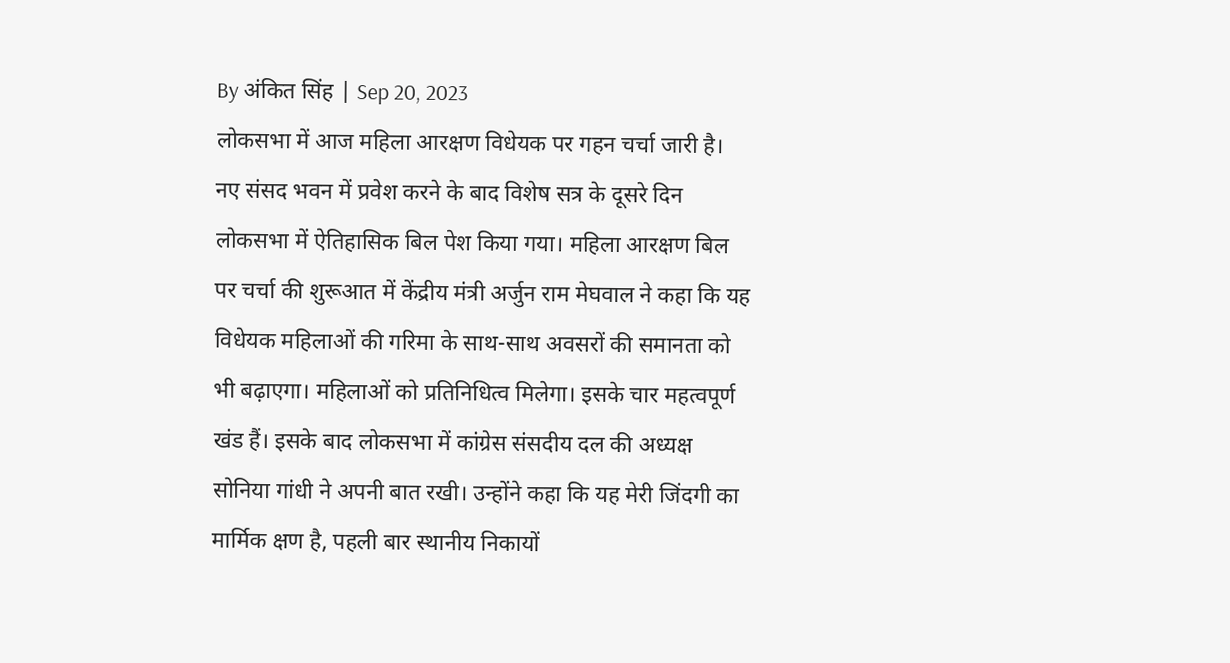By अंकित सिंह | Sep 20, 2023
लोकसभा में आज महिला आरक्षण विधेयक पर गहन चर्चा जारी है। नए संसद भवन में प्रवेश करने के बाद विशेष सत्र के दूसरे दिन लोकसभा में ऐतिहासिक बिल पेश किया गया। महिला आरक्षण बिल पर चर्चा की शुरूआत में केंद्रीय मंत्री अर्जुन राम मेघवाल ने कहा कि यह विधेयक महिलाओं की गरिमा के साथ-साथ अवसरों की समानता को भी बढ़ाएगा। महिलाओं को प्रतिनिधित्व मिलेगा। इसके चार महत्वपूर्ण खंड हैं। इसके बाद लोकसभा में कांग्रेस संसदीय दल की अध्यक्ष सोनिया गांधी ने अपनी बात रखी। उन्होंने कहा कि यह मेरी जिंदगी का मार्मिक क्षण है, पहली बार स्थानीय निकायों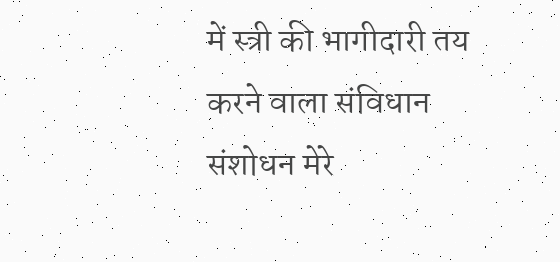में स्त्री की भागीदारी तय करने वाला संविधान संशोधन मेरे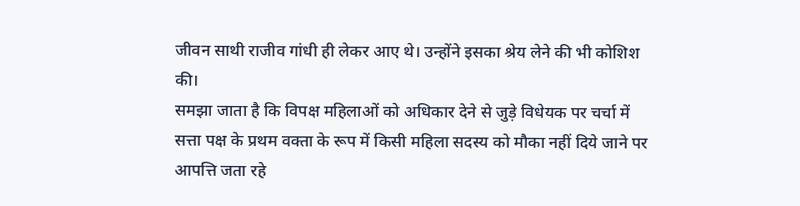जीवन साथी राजीव गांधी ही लेकर आए थे। उन्होंने इसका श्रेय लेने की भी कोशिश की।
समझा जाता है कि विपक्ष महिलाओं को अधिकार देने से जुड़े विधेयक पर चर्चा में सत्ता पक्ष के प्रथम वक्ता के रूप में किसी महिला सदस्य को मौका नहीं दिये जाने पर आपत्ति जता रहे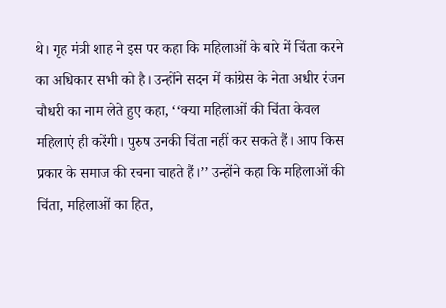थे। गृह मंत्री शाह ने इस पर कहा कि महिलाओं के बारे में चिंता करने का अधिकार सभी को है। उन्होंने सदन में कांग्रेस के नेता अधीर रंजन चौधरी का नाम लेते हुए कहा, ‘‘क्या महिलाओं की चिंता केवल महिलाएं ही करेंगी। पुरुष उनकी चिंता नहीं कर सकते हैं। आप किस प्रकार के समाज की रचना चाहते हैं।’’ उन्होंने कहा कि महिलाओं की चिंता, महिलाओं का हित,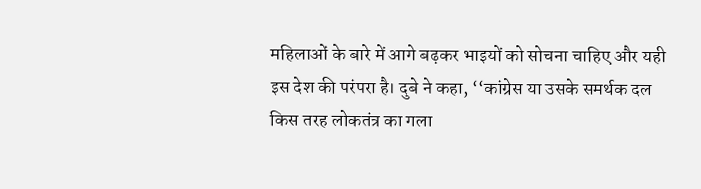महिलाओं के बारे में आगे बढ़कर भाइयों को सोचना चाहिए और यही इस देश की परंपरा है। दुबे ने कहा, ‘‘कांग्रेस या उसके समर्थक दल किस तरह लोकतंत्र का गला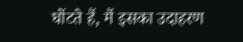घोंटते हैं, मैं इसका उदाहरण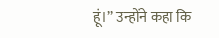हूं।’’ उन्होंने कहा कि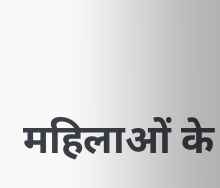महिलाओं के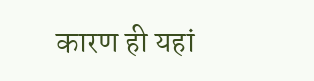कारण ही यहां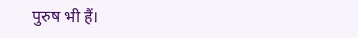पुरुष भी हैं।